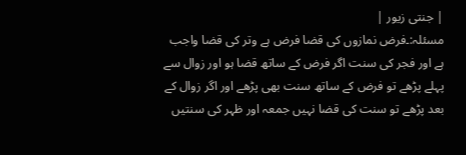| جنتی زیور |
مسئلہ:۔فرض نمازوں کی قضا فرض ہے وتر کی قضا واجب ہے اور فجر کی سنت اگر فرض کے ساتھ قضا ہو اور زوال سے پہلے پڑھے تو فرض کے ساتھ سنت بھی پڑھے اور اگر زوال کے بعد پڑھے تو سنت کی قضا نہیں جمعہ اور ظہر کی سنتیں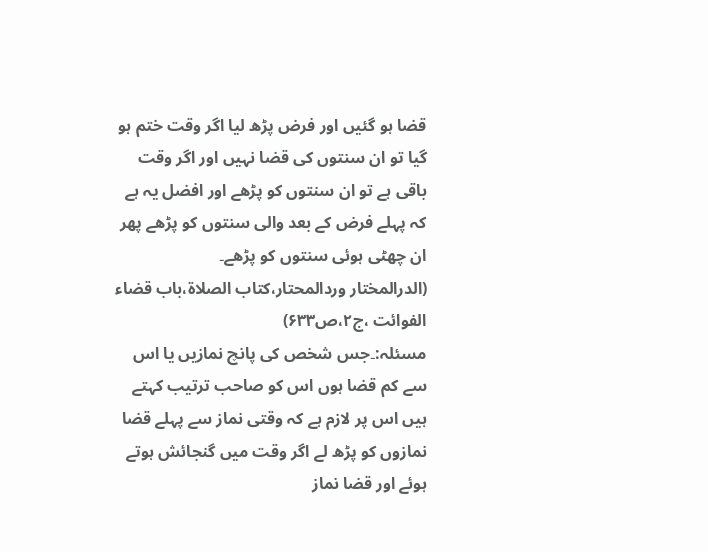قضا ہو گئیں اور فرض پڑھ لیا اگر وقت ختم ہو گیا تو ان سنتوں کی قضا نہیں اور اگر وقت باقی ہے تو ان سنتوں کو پڑھے اور افضل یہ ہے کہ پہلے فرض کے بعد والی سنتوں کو پڑھے پھر ان چھٹی ہوئی سنتوں کو پڑھے۔
(الدرالمختار وردالمحتار،کتاب الصلاۃ،باب قضاء الفوائت ،ج۲،ص۶۳۳)
مسئلہ:۔جس شخص کی پانچ نمازیں یا اس سے کم قضا ہوں اس کو صاحب ترتیب کہتے ہیں اس پر لازم ہے کہ وقتی نماز سے پہلے قضا نمازوں کو پڑھ لے اگر وقت میں گنجائش ہوتے ہوئے اور قضا نماز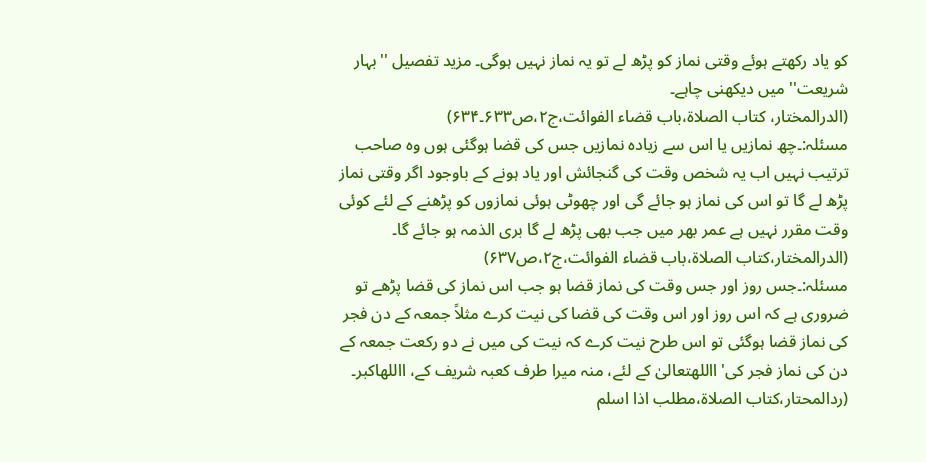کو یاد رکھتے ہوئے وقتی نماز کو پڑھ لے تو یہ نماز نہیں ہوگی۔ مزید تفصیل ''بہار شریعت'' میں دیکھنی چاہے۔
(الدرالمختار، کتاب الصلاۃ،باب قضاء الفوائت،ج۲،ص۶۳۳۔۶۳۴)
مسئلہ:۔چھ نمازیں یا اس سے زیادہ نمازیں جس کی قضا ہوگئی ہوں وہ صاحب ترتیب نہیں اب یہ شخص وقت کی گنجائش اور یاد ہونے کے باوجود اگر وقتی نماز پڑھ لے گا تو اس کی نماز ہو جائے گی اور چھوٹی ہوئی نمازوں کو پڑھنے کے لئے کوئی وقت مقرر نہیں ہے عمر بھر میں جب بھی پڑھ لے گا بری الذمہ ہو جائے گا۔
(الدرالمختار،کتاب الصلاۃ،باب قضاء الفوائت،ج۲،ص۶۳۷)
مسئلہ:۔جس روز اور جس وقت کی نماز قضا ہو جب اس نماز کی قضا پڑھے تو ضروری ہے کہ اس روز اور اس وقت کی قضا کی نیت کرے مثلاً جمعہ کے دن فجر کی نماز قضا ہوگئی تو اس طرح نیت کرے کہ نیت کی میں نے دو رکعت جمعہ کے دن کی نماز فجر کی' االلهتعالیٰ کے لئے، منہ میرا طرف کعبہ شریف کے، االلهاکبر۔
(ردالمحتار،کتاب الصلاۃ،مطلب اذا اسلم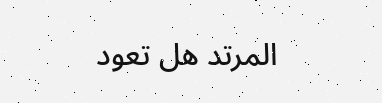المرتد ھل تعود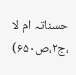حسناتہ ام لا ،ج۲،ص۶۵۰)